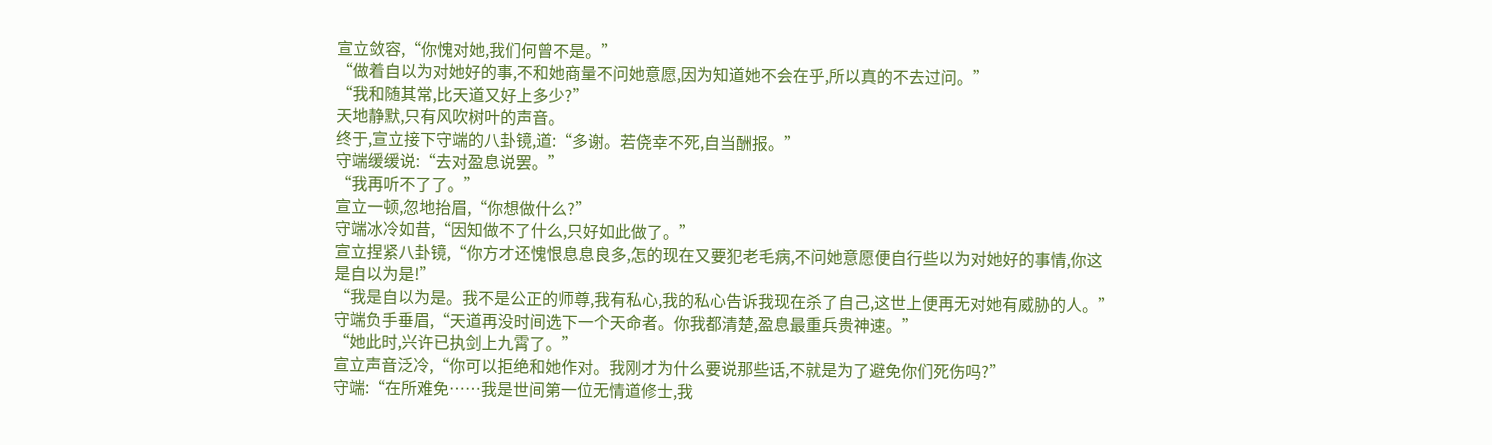宣立敛容,“你愧对她,我们何曾不是。”
“做着自以为对她好的事,不和她商量不问她意愿,因为知道她不会在乎,所以真的不去过问。”
“我和随其常,比天道又好上多少?”
天地静默,只有风吹树叶的声音。
终于,宣立接下守端的八卦镜,道:“多谢。若侥幸不死,自当酬报。”
守端缓缓说:“去对盈息说罢。”
“我再听不了了。”
宣立一顿,忽地抬眉,“你想做什么?”
守端冰冷如昔,“因知做不了什么,只好如此做了。”
宣立捏紧八卦镜,“你方才还愧恨息息良多,怎的现在又要犯老毛病,不问她意愿便自行些以为对她好的事情,你这是自以为是!”
“我是自以为是。我不是公正的师尊,我有私心,我的私心告诉我现在杀了自己,这世上便再无对她有威胁的人。”
守端负手垂眉,“天道再没时间选下一个天命者。你我都清楚,盈息最重兵贵神速。”
“她此时,兴许已执剑上九霄了。”
宣立声音泛冷,“你可以拒绝和她作对。我刚才为什么要说那些话,不就是为了避免你们死伤吗?”
守端:“在所难免……我是世间第一位无情道修士,我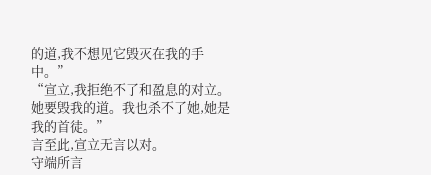的道,我不想见它毁灭在我的手中。”
“宣立,我拒绝不了和盈息的对立。她要毁我的道。我也杀不了她,她是我的首徒。”
言至此,宣立无言以对。
守端所言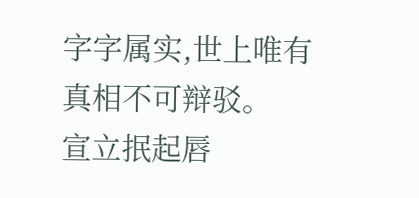字字属实,世上唯有真相不可辩驳。
宣立抿起唇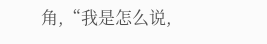角,“我是怎么说,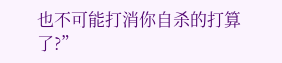也不可能打消你自杀的打算了?”